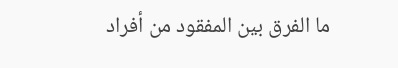ما الفرق بين المفقود من أفراد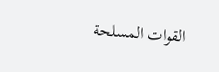القوات المسلحة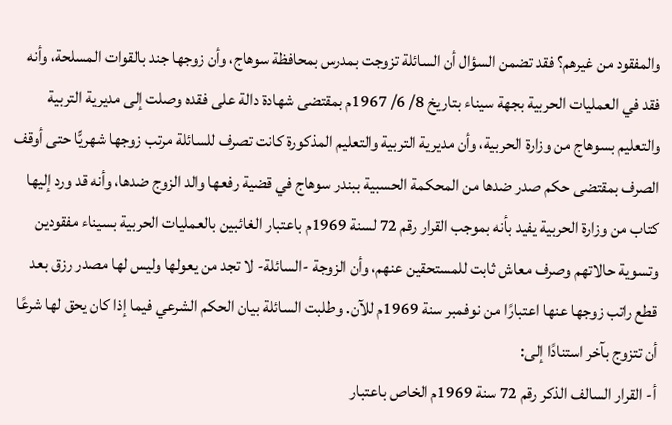والمفقود من غيرهم؟ فقد تضمن السؤال أن السائلة تزوجت بمدرس بمحافظة سوهاج، وأن زوجها جند بالقوات المسلحة، وأنه فقد في العمليات الحربية بجهة سيناء بتاريخ 8/ 6/ 1967م بمقتضى شهادة دالة على فقده وصلت إلى مديرية التربية والتعليم بسوهاج من وزارة الحربية، وأن مديرية التربية والتعليم المذكورة كانت تصرف للسائلة مرتب زوجها شهريًّا حتى أوقف الصرف بمقتضى حكم صدر ضدها من المحكمة الحسبية ببندر سوهاج في قضية رفعها والد الزوج ضدها، وأنه قد ورد إليها كتاب من وزارة الحربية يفيد بأنه بموجب القرار رقم 72 لسنة 1969م باعتبار الغائبين بالعمليات الحربية بسيناء مفقودين وتسوية حالاتهم وصرف معاش ثابت للمستحقين عنهم، وأن الزوجة -السائلة- لا تجد من يعولها وليس لها مصدر رزق بعد قطع راتب زوجها عنها اعتبارًا من نوفمبر سنة 1969م للآن. وطلبت السائلة بيان الحكم الشرعي فيما إذا كان يحق لها شرعًا أن تتزوج بآخر استنادًا إلى:
أ- القرار السالف الذكر رقم 72 سنة 1969م الخاص باعتبار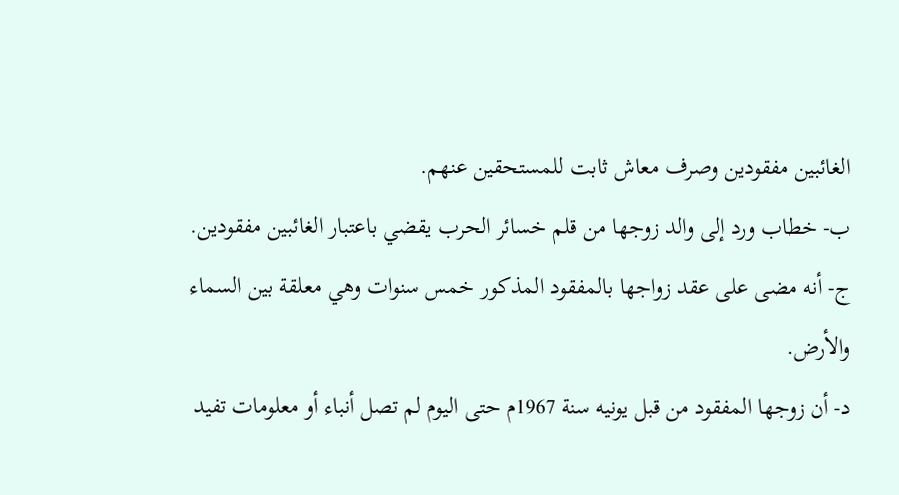الغائبين مفقودين وصرف معاش ثابت للمستحقين عنهم.
ب- خطاب ورد إلى والد زوجها من قلم خسائر الحرب يقضي باعتبار الغائبين مفقودين.
ج- أنه مضى على عقد زواجها بالمفقود المذكور خمس سنوات وهي معلقة بين السماء والأرض.
د- أن زوجها المفقود من قبل يونيه سنة 1967م حتى اليوم لم تصل أنباء أو معلومات تفيد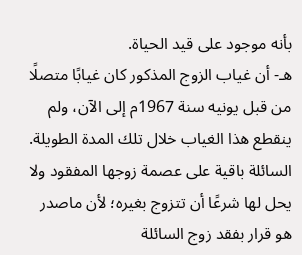بأنه موجود على قيد الحياة.
هـ- أن غياب الزوج المذكور كان غيابًا متصلًا من قبل يونيه سنة 1967م إلى الآن، ولم ينقطع هذا الغياب خلال تلك المدة الطويلة.
السائلة باقية على عصمة زوجها المفقود ولا يحل لها شرعًا أن تتزوج بغيره؛ لأن ماصدر هو قرار بفقد زوج السائلة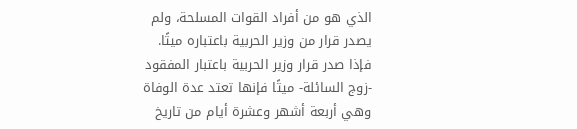الذي هو من أفراد القوات المسلحة، ولم يصدر قرار من وزير الحربية باعتباره ميتًا.
فإذا صدر قرار وزير الحربية باعتبار المفقود -زوج السائلة- ميتًا فإنها تعتد عدة الوفاة وهي أربعة أشهر وعشرة أيام من تاريخ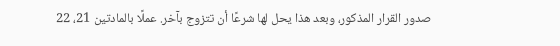صدور القرار المذكور، وبعد هذا يحل لها شرعًا أن تتزوج بآخر. عملًا بالمادتين 21، 22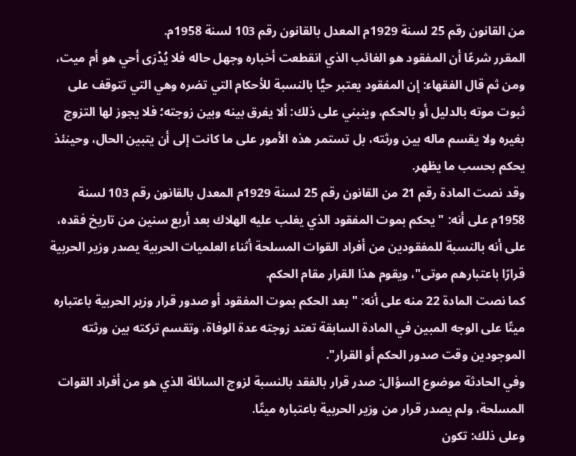من القانون رقم 25 لسنة 1929م المعدل بالقانون رقم 103 لسنة 1958م.
المقرر شرعًا أن المفقود هو الغائب الذي انقطعت أخباره وجهل حاله فلا يُدْرَى أحي هو أم ميت، ومن ثم قال الفقهاء: إن المفقود يعتبر حيًّا بالنسبة للأحكام التي تضره وهي التي تتوقف على ثبوت موته بالدليل أو بالحكم، وينبني على ذلك: ألا يفرق بينه وبين زوجته؛ فلا يجوز لها التزوج بغيره ولا يقسم ماله بين ورثته، بل تستمر هذه الأمور على ما كانت إلى أن يتبين الحال، وحينئذ يحكم بحسب ما يظهر.
وقد نصت المادة رقم 21 من القانون رقم 25 لسنة 1929م المعدل بالقانون رقم 103 لسنة 1958م على أنه: "يحكم بموت المفقود الذي يغلب عليه الهلاك بعد أربع سنين من تاريخ فقده، على أنه بالنسبة للمفقودين من أفراد القوات المسلحة أثناء العلميات الحربية يصدر وزير الحربية قرارًا باعتبارهم موتى"، ويقوم هذا القرار مقام الحكم.
كما نصت المادة 22 منه على أنه: "بعد الحكم بموت المفقود أو صدور قرار وزير الحربية باعتباره ميتًا على الوجه المبين في المادة السابقة تعتد زوجته عدة الوفاة، وتقسم تركته بين ورثته الموجودين وقت صدور الحكم أو القرار".
وفي الحادثة موضوع السؤال: صدر قرار بالفقد بالنسبة لزوج السائلة الذي هو من أفراد القوات المسلحة، ولم يصدر قرار من وزير الحربية باعتباره ميتًا.
وعلى ذلك: تكون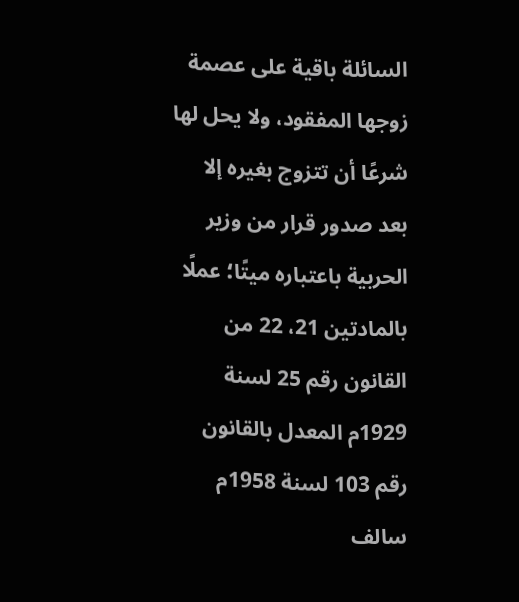السائلة باقية على عصمة زوجها المفقود، ولا يحل لها شرعًا أن تتزوج بغيره إلا بعد صدور قرار من وزير الحربية باعتباره ميتًا؛ عملًا بالمادتين 21، 22 من القانون رقم 25 لسنة 1929م المعدل بالقانون رقم 103 لسنة 1958م سالف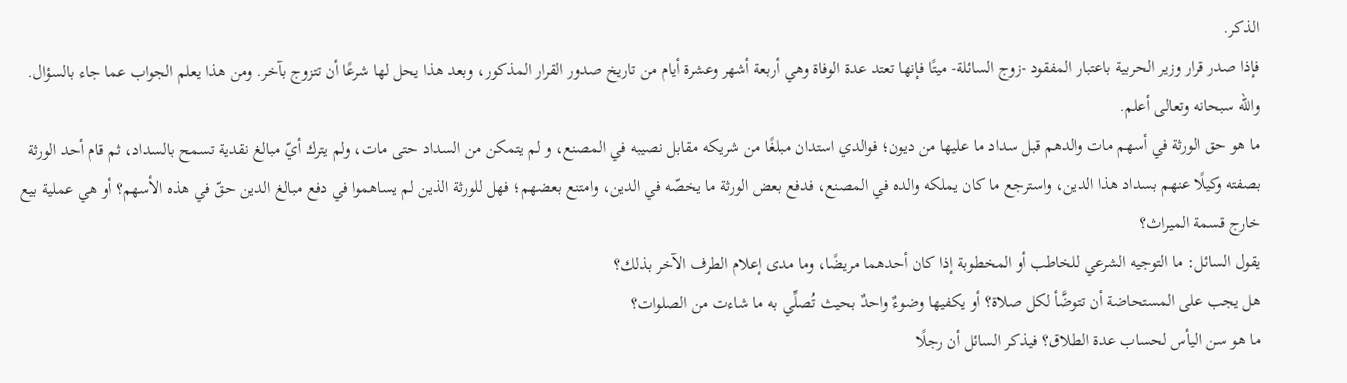الذكر.
فإذا صدر قرار وزير الحربية باعتبار المفقود -زوج السائلة- ميتًا فإنها تعتد عدة الوفاة وهي أربعة أشهر وعشرة أيام من تاريخ صدور القرار المذكور، وبعد هذا يحل لها شرعًا أن تتزوج بآخر. ومن هذا يعلم الجواب عما جاء بالسؤال.
والله سبحانه وتعالى أعلم.
ما هو حق الورثة في أسهم مات والدهم قبل سداد ما عليها من ديون؛ فوالدي استدان مبلغًا من شريكه مقابل نصيبه في المصنع، و لم يتمكن من السداد حتى مات، ولم يترك أيّ مبالغ نقدية تسمح بالسداد، ثم قام أحد الورثة بصفته وكيلًا عنهم بسداد هذا الدين، واسترجع ما كان يملكه والده في المصنع، فدفع بعض الورثة ما يخصّه في الدين، وامتنع بعضهم؛ فهل للورثة الذين لم يساهموا في دفع مبالغ الدين حقّ في هذه الأسهم؟ أو هي عملية بيع خارج قسمة الميراث؟
يقول السائل: ما التوجيه الشرعي للخاطب أو المخطوبة إذا كان أحدهما مريضًا، وما مدى إعلام الطرف الآخر بذلك؟
هل يجب على المستحاضة أن تتوضَّأ لكل صلاة؟ أو يكفيها وضوءٌ واحدٌ بحيث تُصلِّي به ما شاءت من الصلوات؟
ما هو سن اليأس لحساب عدة الطلاق؟ فيذكر السائل أن رجلًا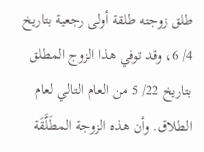طلق زوجته طلقة أولى رجعية بتاريخ 4/ 6، وقد توفي هذا الزوج المطلق بتاريخ 22/ 5 من العام التالي لعام الطلاق. وأن هذه الزوجة المطَلَّقَة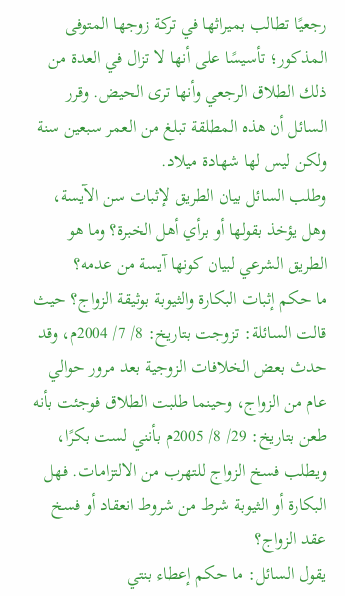رجعيًا تطالب بميراثها في تركة زوجها المتوفى المذكور؛ تأسيسًا على أنها لا تزال في العدة من ذلك الطلاق الرجعي وأنها ترى الحيض. وقرر السائل أن هذه المطلقة تبلغ من العمر سبعين سنة ولكن ليس لها شهادة ميلاد.
وطلب السائل بيان الطريق لإثبات سن الآيسة، وهل يؤخذ بقولها أو برأي أهل الخبرة؟ وما هو الطريق الشرعي لبيان كونها آيسة من عدمه؟
ما حكم إثبات البكارة والثيوبة بوثيقة الزواج؟ حيث قالت السائلة: تزوجت بتاريخ: 8/ 7/ 2004م، وقد حدث بعض الخلافات الزوجية بعد مرور حوالي عام من الزواج، وحينما طلبت الطلاق فوجئت بأنه طعن بتاريخ: 29/ 8/ 2005م بأنني لست بكرًا، ويطلب فسخ الزواج للتهرب من الالتزامات. فهل البكارة أو الثيوبة شرط من شروط انعقاد أو فسخ عقد الزواج؟
يقول السائل: ما حكم إعطاء بنتي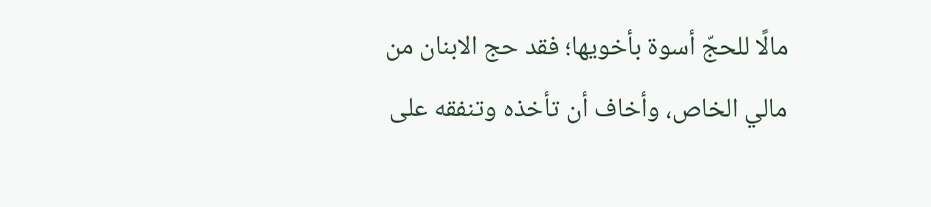مالًا للحجّ أسوة بأخويها؛ فقد حج الابنان من مالي الخاص، وأخاف أن تأخذه وتنفقه على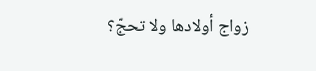زواج أولادها ولا تحجّ؟